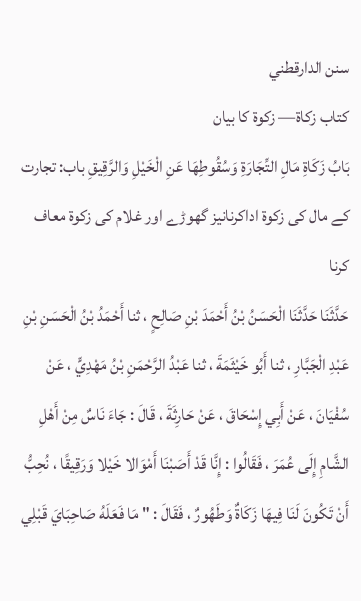سنن الدارقطني
كتاب زكاة— زکوۃ کا بیان
بَابُ زَكَاةِ مَالِ التِّجَارَةِ وَسُقُوطِهَا عَنِ الْخَيْلِ وَالرَّقِيقِ باب: تجارت کے مال کی زکوۃ اداکرنانیز گھوڑے اور غلام کی زکوۃ معاف کرنا
حَدَّثَنَا حَدَّثَنَا الْحَسَنُ بْنُ أَحْمَدَ بْنِ صَالِحٍ ، ثنا أَحْمَدُ بْنُ الْحَسَنِ بْنِ عَبْدِ الْجَبَّارِ ، ثنا أَبُو خَيْثَمَةَ ، ثنا عَبْدُ الرَّحْمَنِ بْنُ مَهْدِيٍّ ، عَنْ سُفْيَانَ ، عَنْ أَبِي إِسْحَاقَ ، عَنْ حَارِثَةَ ، قَالَ : جَاءَ نَاسٌ مِنْ أَهْلِ الشَّامِ إِلَى عُمَرَ ، فَقَالُوا : إِنَّا قَدْ أَصَبْنَا أَمْوَالا خَيْلا وَرَقِيقًا ، نُحِبُّ أَنْ تَكُونَ لَنَا فِيهَا زَكَاةٌ وَطَهُورٌ ، فَقَالَ : " مَا فَعَلَهُ صَاحِبَايَ قَبْلِي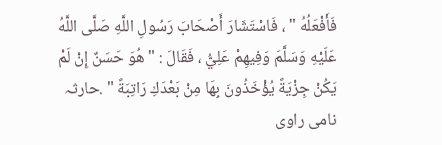فَأَفْعَلُهُ " ، فَاسْتَشَارَ أَصْحَابَ رَسُولِ اللَّهِ صَلَّى اللَّهُ عَلَيْهِ وَسَلَّمَ وَفِيهِمْ عَلِيُّ ، فَقَالَ : " هُوَ حَسَنٌ إِنْ لَمْ يَكُنْ جِزْيَةً يُؤْخَذُونَ بِهَا مِنْ بَعْدَكِ رَاتِبَةً " .حارثہ نامی راوی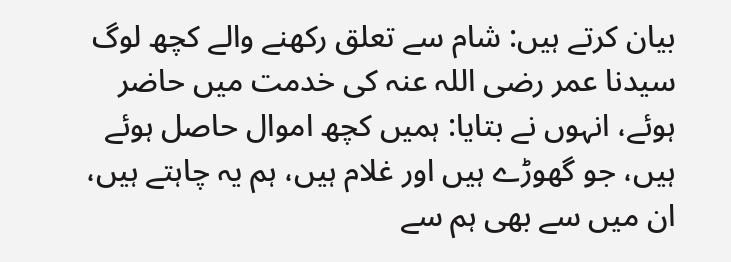بیان کرتے ہیں: شام سے تعلق رکھنے والے کچھ لوگ سیدنا عمر رضی اللہ عنہ کی خدمت میں حاضر ہوئے، انہوں نے بتایا: ہمیں کچھ اموال حاصل ہوئے ہیں، جو گھوڑے ہیں اور غلام ہیں، ہم یہ چاہتے ہیں، ان میں سے بھی ہم سے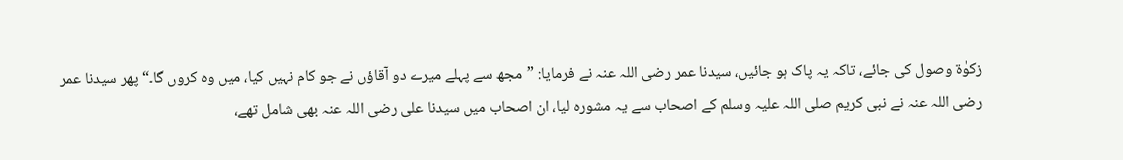زکوٰۃ وصول کی جائے، تاکہ یہ پاک ہو جائیں، سیدنا عمر رضی اللہ عنہ نے فرمایا: ”مجھ سے پہلے میرے دو آقاؤں نے جو کام نہیں کیا، میں وہ کروں گا۔“ پھر سیدنا عمر رضی اللہ عنہ نے نبی کریم صلی اللہ علیہ وسلم کے اصحاب سے یہ مشورہ لیا، ان اصحاب میں سیدنا علی رضی اللہ عنہ بھی شامل تھے،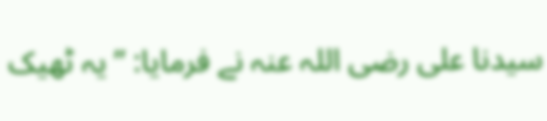سیدنا علی رضی اللہ عنہ نے فرمایا: ”یہ ٹھیک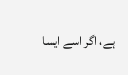ہے، اگر اسے ایسا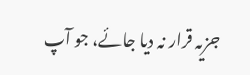جزیہ قرار نہ دیا جائے، جو آپ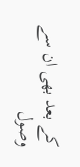کے بعد بھی ان سے وصول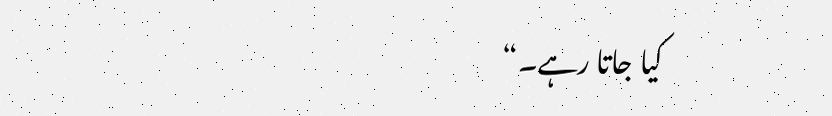کیا جاتا رہے۔“